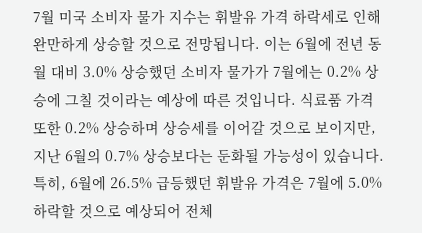7월 미국 소비자 물가 지수는 휘발유 가격 하락세로 인해 완만하게 상승할 것으로 전망됩니다. 이는 6월에 전년 동월 대비 3.0% 상승했던 소비자 물가가 7월에는 0.2% 상승에 그칠 것이라는 예상에 따른 것입니다. 식료품 가격 또한 0.2% 상승하며 상승세를 이어갈 것으로 보이지만, 지난 6월의 0.7% 상승보다는 둔화될 가능성이 있습니다. 특히, 6월에 26.5% 급등했던 휘발유 가격은 7월에 5.0% 하락할 것으로 예상되어 전체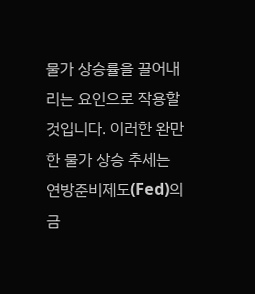물가 상승률을 끌어내리는 요인으로 작용할 것입니다. 이러한 완만한 물가 상승 추세는 연방준비제도(Fed)의 금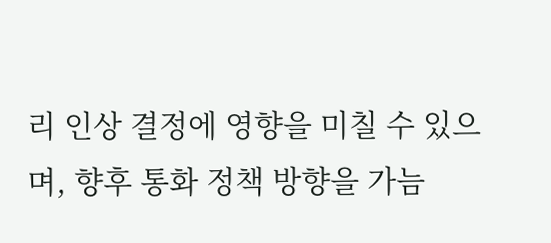리 인상 결정에 영향을 미칠 수 있으며, 향후 통화 정책 방향을 가늠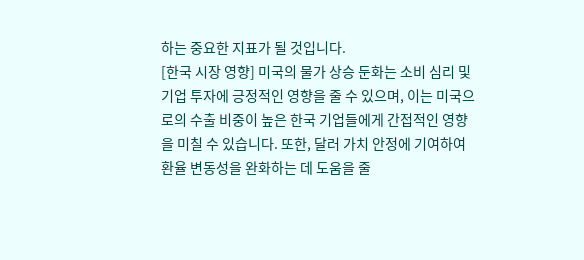하는 중요한 지표가 될 것입니다.
[한국 시장 영향] 미국의 물가 상승 둔화는 소비 심리 및 기업 투자에 긍정적인 영향을 줄 수 있으며, 이는 미국으로의 수출 비중이 높은 한국 기업들에게 간접적인 영향을 미칠 수 있습니다. 또한, 달러 가치 안정에 기여하여 환율 변동성을 완화하는 데 도움을 줄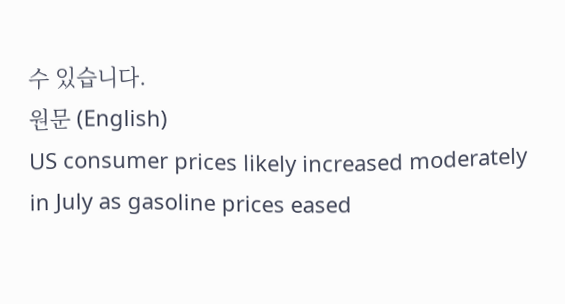수 있습니다.
원문 (English)
US consumer prices likely increased moderately in July as gasoline prices eased